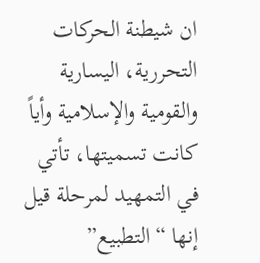ان شيطنة الحركات التحررية، اليسارية والقومية والإسلامية وأياً كانت تسميتها، تأتي في التمهيد لمرحلة قيل إنها “التطبيع”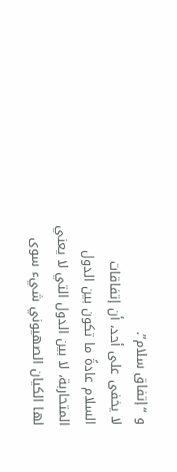و “إتفاق سلام”.
لا يخفى على أحد، أن إتفاقات السلام عادةً ما تكون بين الدول المتحاربة، لا بين الدول التي لا يعني لها الكيان الصهيوني شيء سوى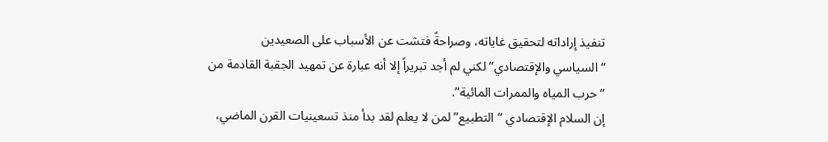تنفيذ إراداته لتحقيق غاياته، وصراحةً فتشت عن الأسباب على الصعيدين “السياسي والإقتصادي” لكني لم أجد تبريراً إلا أنه عبارة عن تمهيد الجقبة القادمة من “حرب المياه والممرات المائية”.
إن السلام الإقتصادي “التطبيع” لمن لا يعلم لقد بدأ منذ تسعينيات القرن الماضي،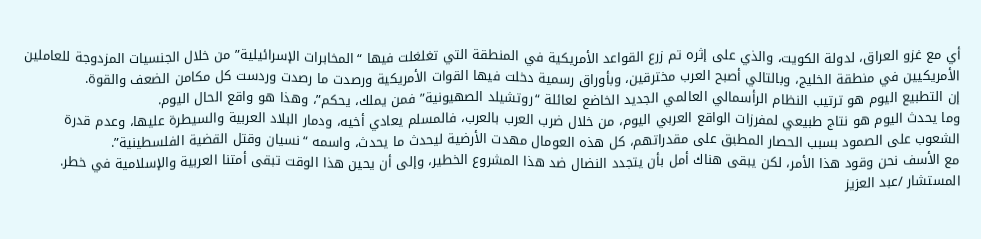أي مع غزو العراق، لدولة الكويت، والذي على إثره تم زرع القواعد الأمريكية في المنطقة التي تغلغلت فيها “المخابرات الإسرائيلية” من خلال الجنسيات المزدوجة للعاملين الأمريكيين في منطقة الخليج، وبالتالي أصبح العرب مخترقين، وبأوراق رسمية دخلت فيها القوات الأمريكية ورصدت ما رصدت وردست كل مكامن الضعف والقوة.
إن التطبيع اليوم هو ترتيب النظام الرأسمالي العالمي الجديد الخاضع لعائلة “روتشيلد الصهيونية” فمن يملك، يحكم”، وهذا هو واقع الحال اليوم.
وما يحدث اليوم هو نتاج طبيعي لمفرزات الواقع العربي اليوم، من خلال ضرب العرب بالعرب، فالمسلم يعادي أخيه، ودمار البلاد العربية والسيطرة عليها، وعدم قدرة الشعوب على الصمود بسبب الحصار المطبق على مقدراتهم، كل هذه العومال مهدت الأرضية ليحدث ما يحدث، واسمه “نسيان وقتل القضية الفلسطينية”.
مع الأسف نحن وقود هذا الأمر، لكن يبقى هناك أمل بأن يتجدد النضال ضد هذا المشروع الخطير، وإلى أن يحين هذا الوقت تبقى أمتنا العربية والإسلامية في خطر.
المستشار /عبد العزيز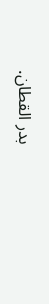بدر القطان.